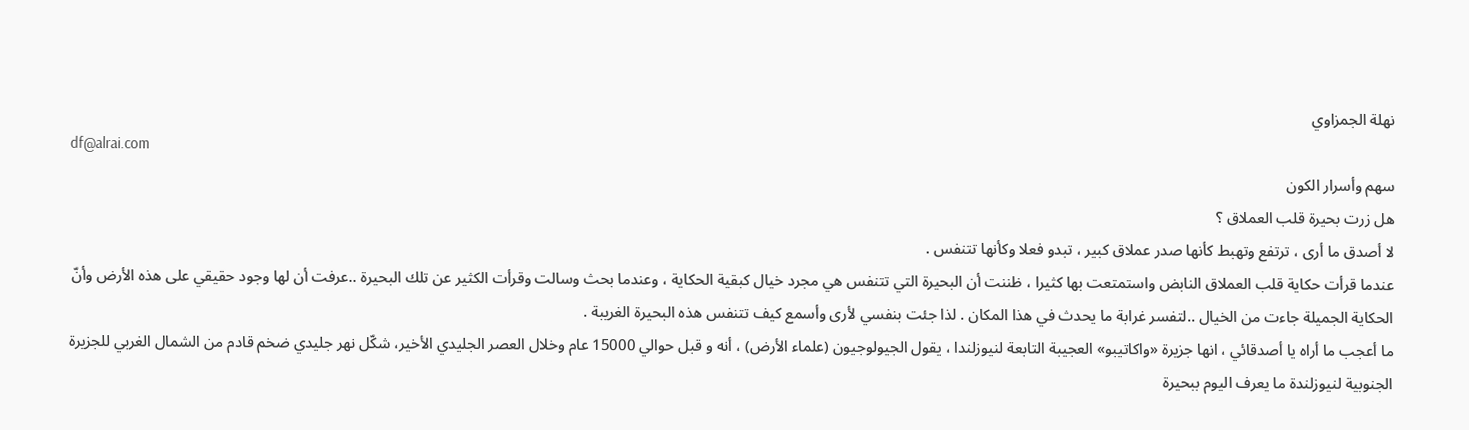نهلة الجمزاوي
df@alrai.com
سهم وأسرار الكون
هل زرت بحيرة قلب العملاق ؟
لا أصدق ما أرى ، ترتفع وتهبط كأنها صدر عملاق كبير ، تبدو فعلا وكأنها تتنفس .
عندما قرأت حكاية قلب العملاق النابض واستمتعت بها كثيرا ، ظننت أن البحيرة التي تتنفس هي مجرد خيال كبقية الحكاية ، وعندما بحث وسالت وقرأت الكثير عن تلك البحيرة ..عرفت أن لها وجود حقيقي على هذه الأرض وأنّ الحكاية الجميلة جاءت من الخيال ..لتفسر غرابة ما يحدث في هذا المكان . لذا جئت بنفسي لأرى وأسمع كيف تتنفس هذه البحيرة الغريبة .
ما أعجب ما أراه يا أصدقائي ، انها جزيرة «واكاتيبو» العجيبة التابعة لنيوزلندا ، يقول الجيولوجيون (علماء الأرض) ، أنه و قبل حوالي 15000 عام وخلال العصر الجليدي الأخير، شكّل نهر جليدي ضخم قادم من الشمال الغربي للجزيرة الجنوبية لنيوزلندة ما يعرف اليوم ببحيرة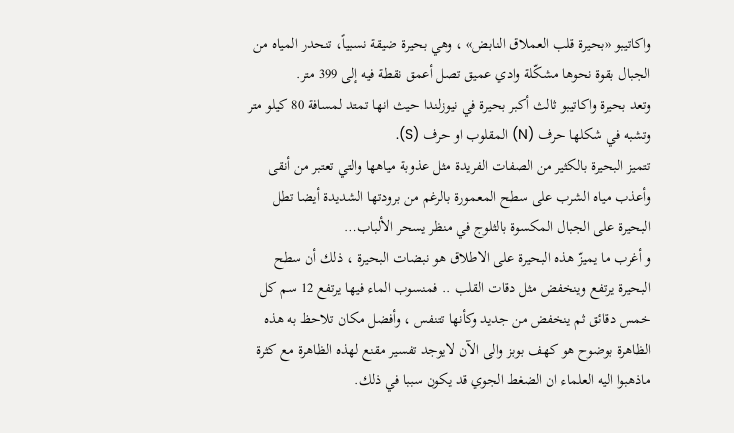واكاتيبو «بحيرة قلب العملاق النابض» ، وهي بحيرة ضيقة نسبياً، تنحدر المياه من الجبال بقوة نحوها مشكّلة وادي عميق تصل أعمق نقطة فيه إلى 399 متر.
وتعد بحيرة واكاتيبو ثالث أكبر بحيرة في نيوزلندا حيث انها تمتد لمسافة 80 كيلو متر وتشبه في شكلها حرف (N) المقلوب او حرف (S).
تتميز البحيرة بالكثير من الصفات الفريدة مثل عذوبة مياهها والتي تعتبر من أنقى وأعذب مياه الشرب على سطح المعمورة بالرغم من برودتها الشديدة أيضا تطل البحيرة على الجبال المكسوة بالثلوج في منظر يسحر الألباب…
و أغرب ما يميزّ هذه البحيرة على الاطلاق هو نبضات البحيرة ، ذلك أن سطح البحيرة يرتفع وينخفض مثل دقات القلب .. فمنسوب الماء فيها يرتفع 12 سم كل خمس دقائق ثم ينخفض من جديد وكأنها تتنفس ، وأفضل مكان تلاحظ به هذه الظاهرة بوضوح هو كهف بوبز والى الآن لايوجد تفسير مقنع لهذه الظاهرة مع كثرة ماذهبوا اليه العلماء ان الضغط الجوي قد يكون سببا في ذلك.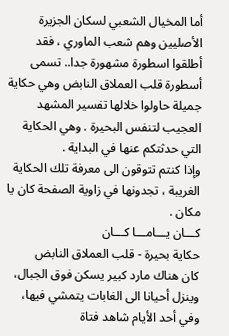أما المخيال الشعبي لسكان الجزيرة الأصليين وهم شعب الماوري ، فقد أطلقوا اسطورة مشهورة جدا.. تسمى أسطورة قلب العملاق النابض وهي حكاية جميلة حاولوا خلالها تفسير المشهد العجيب لتنفس البحيرة . وهي الحكاية التي حدثتكم عنها في البداية .
وإذا كنتم تتوقون الى معرفة تلك الحكاية الغريبة ، تجدونها في زاوية الصفحة كان يا مكان .
كـــان يـــامـــا كـــان
حكاية بحيرة - قلب العملاق النابض
كان هناك مارد كبير يسكن فوق الجبال، وينزل أحيانا الى الغابات يتمشي فيها، وفي أحد الأيام شاهد فتاة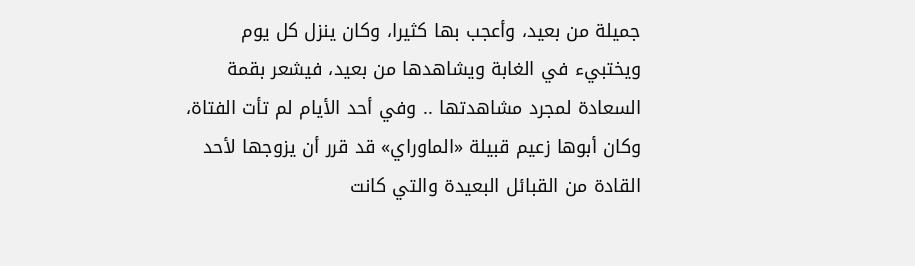جميلة من بعيد، وأعجب بها كثيرا، وكان ينزل كل يوم ويختبيء في الغابة ويشاهدها من بعيد، فيشعر بقمة السعادة لمجرد مشاهدتها .. وفي أحد الأيام لم تأت الفتاة، وكان أبوها زعيم قبيلة «الماوراي» قد قرر أن يزوجها لأحد القادة من القبائل البعيدة والتي كانت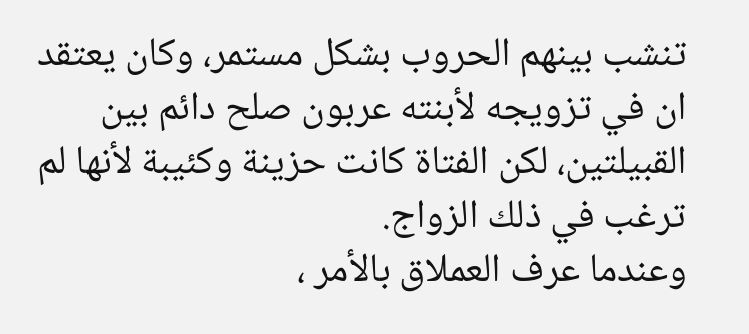تنشب بينهم الحروب بشكل مستمر، وكان يعتقد ان في تزويجه لأبنته عربون صلح دائم بين القبيلتين، لكن الفتاة كانت حزينة وكئيبة لأنها لم ترغب في ذلك الزواج.
وعندما عرف العملاق بالأمر ،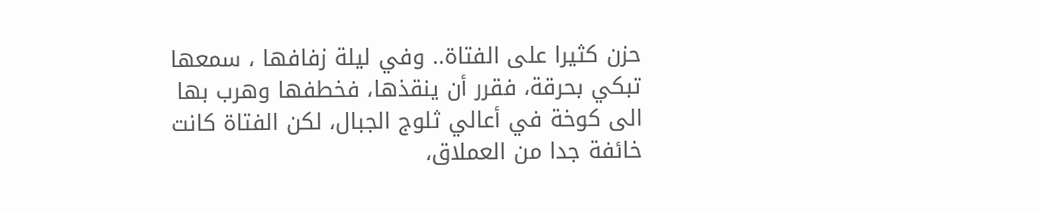حزن كثيرا على الفتاة.. وفي ليلة زفافها ، سمعها تبكي بحرقة، فقرر أن ينقذها، فخطفها وهرب بها الى كوخة في أعالي ثلوج الجبال، لكن الفتاة كانت خائفة جدا من العملاق،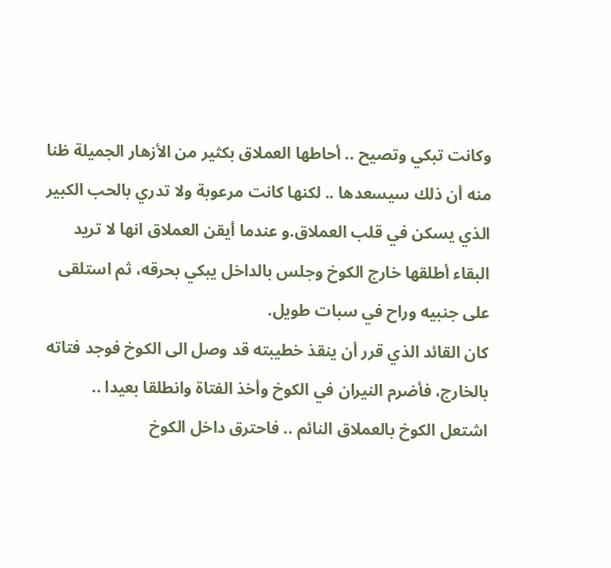وكانت تبكي وتصيح .. أحاطها العملاق بكثير من الأزهار الجميلة ظنا منه أن ذلك سيسعدها .. لكنها كانت مرعوبة ولا تدري بالحب الكبير الذي يسكن في قلب العملاق.و عندما أيقن العملاق انها لا تريد البقاء أطلقها خارج الكوخ وجلس بالداخل يبكي بحرقه، ثم استلقى على جنبيه وراح في سبات طويل.
كان القائد الذي قرر أن ينقذ خطيبته قد وصل الى الكوخ فوجد فتاته بالخارج، فأضرم النيران في الكوخ وأخذ الفتاة وانطلقا بعيدا ..
اشتعل الكوخ بالعملاق النائم .. فاحترق داخل الكوخ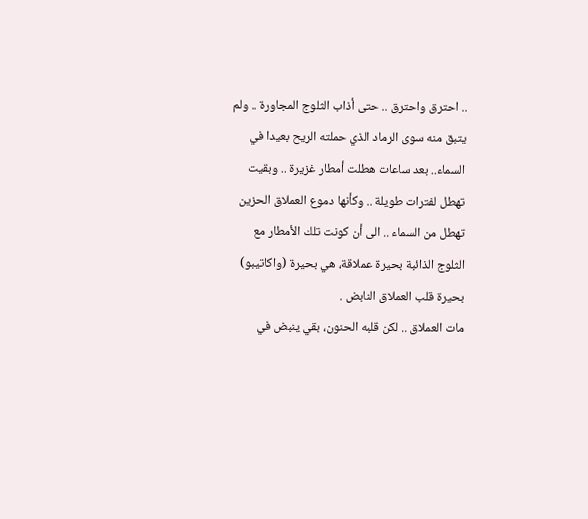.. احترق واحترق .. حتى أذاب الثلوج المجاورة .. ولم يتبق منه سوى الرماد الذي حملته الريح بعيدا في السماء.. بعد ساعات هطلت أمطار غزيرة .. وبقيت تهطل لفترات طويلة .. وكأنها دموع العملاق الحزين تهطل من السماء .. الى أن كونت تلك الأمطار مع الثلوج الذائبة بحيرة عملاقة، هي بحيرة (واكاتيبو) بحيرة قلب العملاق النابض .
مات العملاق .. لكن قلبه الحنون، بقي ينبض في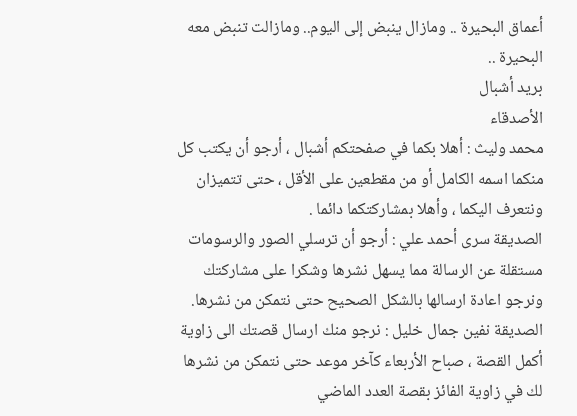أعماق البحيرة .. ومازال ينبض إلى اليوم.. ومازالت تنبض معه البحيرة ..
بريد أشبال
الأصدقاء
محمد وليث : أهلا بكما في صفحتكم أشبال ، أرجو أن يكتب كل منكما اسمه الكامل أو من مقطعين على الأقل ، حتى تتميزان ونتعرف اليكما ، وأهلا بمشاركتكما دائما .
الصديقة سرى أحمد علي : أرجو أن ترسلي الصور والرسومات مستقلة عن الرسالة مما يسهل نشرها وشكرا على مشاركتك ونرجو اعادة ارسالها بالشكل الصحيح حتى نتمكن من نشرها.
الصديقة نفين جمال خليل : نرجو منك ارسال قصتك الى زاوية أكمل القصة ، صباح الأربعاء كآخر موعد حتى نتمكن من نشرها لك في زاوية الفائز بقصة العدد الماضي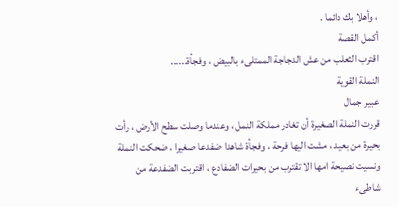، وأهلا بك دائما .
أكمل القصة
اقترب الثعلب من عش الدجاجة الممتلىء بالبيض ، وفجأة......
النملة القوية
عبير جمال
قررت النملة الصغيرة أن تغادر مملكة النمل ، وعندما وصلت سطح الأرض ، رأت بحيرة من بعيد ، مشت اليها فرحة ، وفجأة شاهدا ضفدعا صغيرا ، ضحكت النملة ونسيت نصيحة امها الا تقترب من بحيرات الضفادع ، اقتربت الضفدعة من شاطىء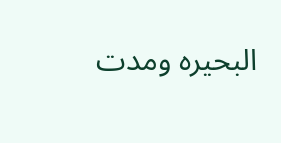البحيره ومدت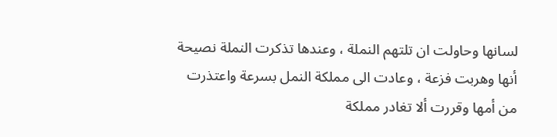لسانها وحاولت ان تلتهم النملة ، وعندها تذكرت النملة نصيحة أنها وهربت فزعة ، وعادت الى مملكة النمل بسرعة واعتذرت من أمها وقررت ألا تغادر مملكة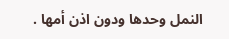النمل وحدها ودون اذن أمها .